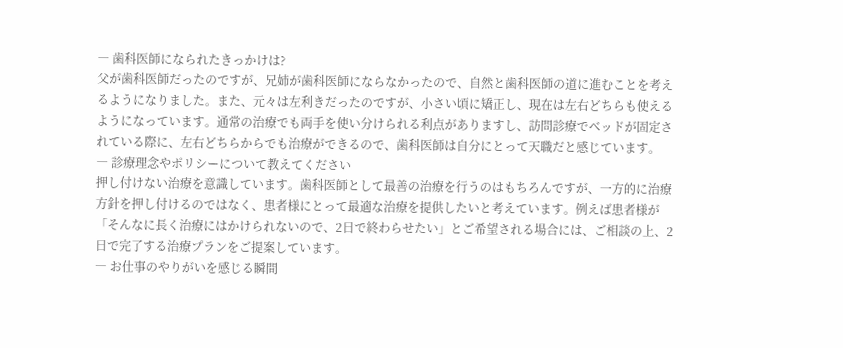― 歯科医師になられたきっかけは?
父が歯科医師だったのですが、兄姉が歯科医師にならなかったので、自然と歯科医師の道に進むことを考えるようになりました。また、元々は左利きだったのですが、小さい頃に矯正し、現在は左右どちらも使えるようになっています。通常の治療でも両手を使い分けられる利点がありますし、訪問診療でベッドが固定されている際に、左右どちらからでも治療ができるので、歯科医師は自分にとって天職だと感じています。
― 診療理念やポリシーについて教えてください
押し付けない治療を意識しています。歯科医師として最善の治療を行うのはもちろんですが、一方的に治療方針を押し付けるのではなく、患者様にとって最適な治療を提供したいと考えています。例えば患者様が「そんなに長く治療にはかけられないので、2日で終わらせたい」とご希望される場合には、ご相談の上、2日で完了する治療プランをご提案しています。
― お仕事のやりがいを感じる瞬間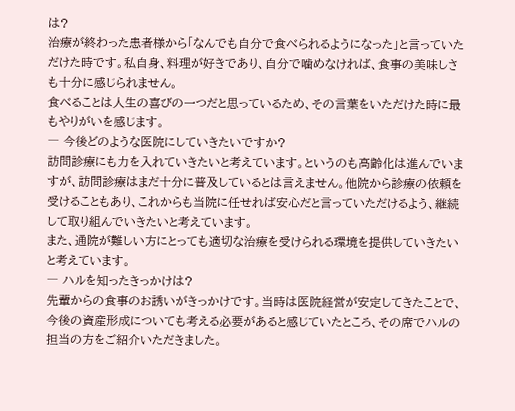は?
治療が終わった患者様から「なんでも自分で食べられるようになった」と言っていただけた時です。私自身、料理が好きであり、自分で噛めなければ、食事の美味しさも十分に感じられません。
食べることは人生の喜びの一つだと思っているため、その言葉をいただけた時に最もやりがいを感じます。
― 今後どのような医院にしていきたいですか?
訪問診療にも力を入れていきたいと考えています。というのも高齢化は進んでいますが、訪問診療はまだ十分に普及しているとは言えません。他院から診療の依頼を受けることもあり、これからも当院に任せれば安心だと言っていただけるよう、継続して取り組んでいきたいと考えています。
また、通院が難しい方にとっても適切な治療を受けられる環境を提供していきたいと考えています。
― ハルを知ったきっかけは?
先輩からの食事のお誘いがきっかけです。当時は医院経営が安定してきたことで、今後の資産形成についても考える必要があると感じていたところ、その席でハルの担当の方をご紹介いただきました。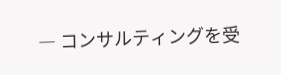― コンサルティングを受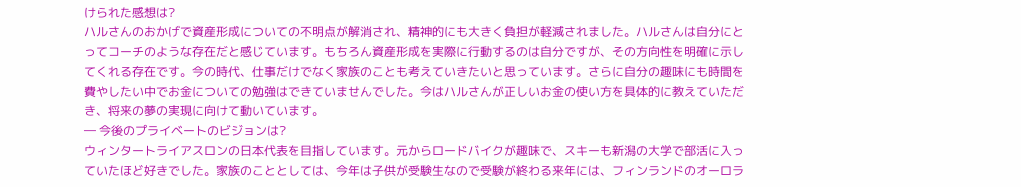けられた感想は?
ハルさんのおかげで資産形成についての不明点が解消され、精神的にも大きく負担が軽減されました。ハルさんは自分にとってコーチのような存在だと感じています。もちろん資産形成を実際に行動するのは自分ですが、その方向性を明確に示してくれる存在です。今の時代、仕事だけでなく家族のことも考えていきたいと思っています。さらに自分の趣味にも時間を費やしたい中でお金についての勉強はできていませんでした。今はハルさんが正しいお金の使い方を具体的に教えていただき、将来の夢の実現に向けて動いています。
― 今後のプライベートのビジョンは?
ウィンタートライアスロンの日本代表を目指しています。元からロードバイクが趣味で、スキーも新潟の大学で部活に入っていたほど好きでした。家族のこととしては、今年は子供が受験生なので受験が終わる来年には、フィンランドのオーロラ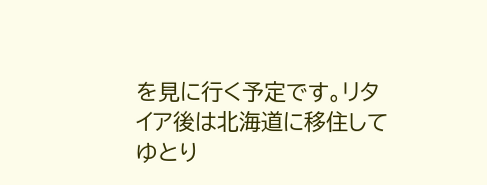を見に行く予定です。リタイア後は北海道に移住してゆとり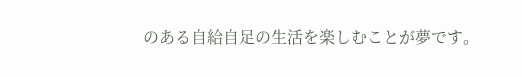のある自給自足の生活を楽しむことが夢です。